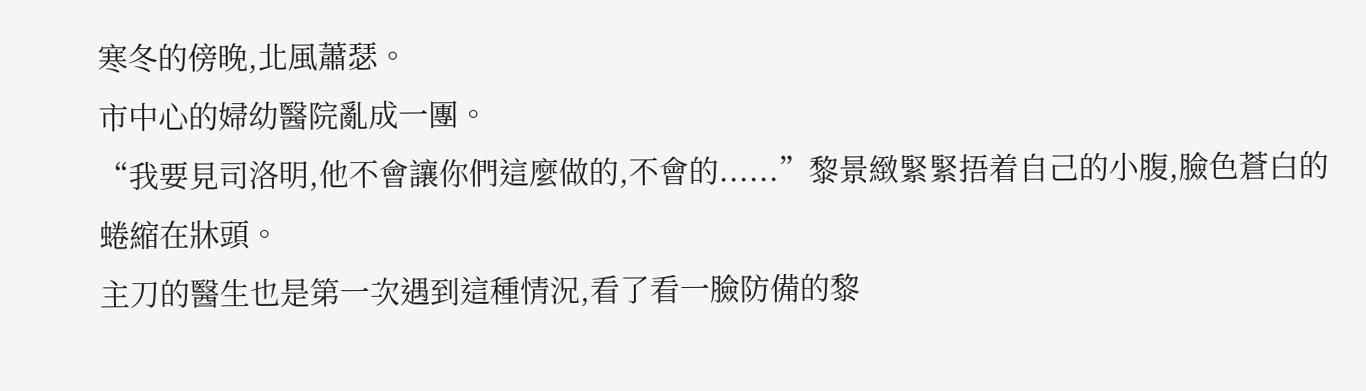寒冬的傍晚,北風蕭瑟。
市中心的婦幼醫院亂成一團。
“我要見司洛明,他不會讓你們這麼做的,不會的......”黎景緻緊緊捂着自己的小腹,臉色蒼白的蜷縮在牀頭。
主刀的醫生也是第一次遇到這種情況,看了看一臉防備的黎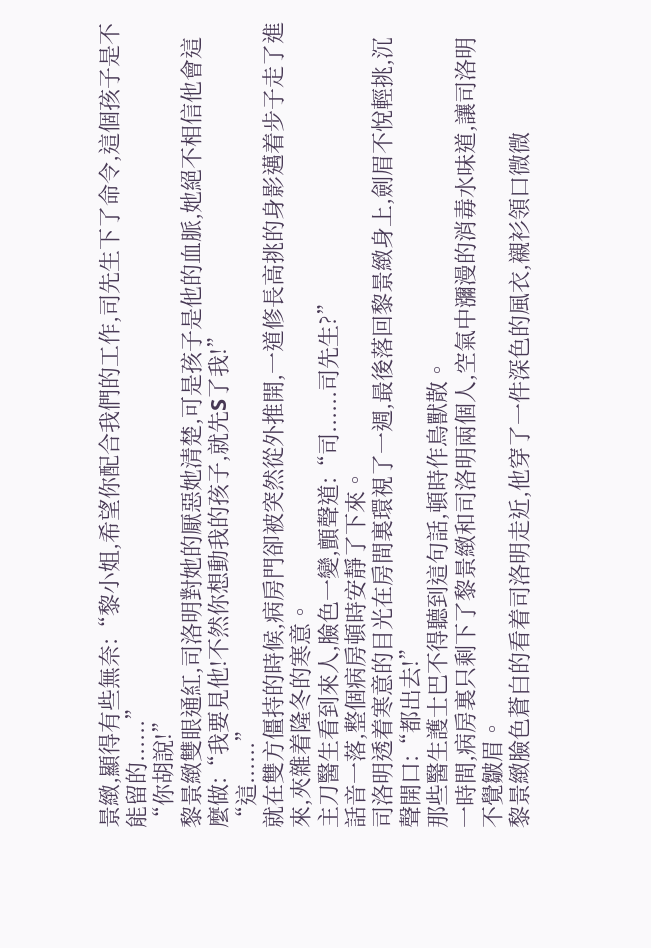景緻,顯得有些無奈:“黎小姐,希望你配合我們的工作,司先生下了命令,這個孩子是不能留的......”
“你胡說!”
黎景緻雙眼通紅,司洛明對她的厭惡她清楚,可是孩子是他的血脈,她絕不相信他會這麼做:“我要見他!不然你想動我的孩子,就先S了我!”
“這......”
就在雙方僵持的時候,病房門卻被突然從外推開,一道修長高挑的身影邁着步子走了進來,夾雜着隆冬的寒意。
主刀醫生看到來人,臉色一變,顫聲道:“司......司先生?”
話音一落,整個病房頓時安靜了下來。
司洛明透着寒意的目光在房間裏環視了一週,最後落回黎景緻身上,劍眉不悅輕挑,沉聲開口:“都出去!”
那些醫生護士巴不得聽到這句話,頓時作鳥獸散。
一時間,病房裏只剩下了黎景緻和司洛明兩個人,空氣中瀰漫的消毒水味道,讓司洛明不覺皺眉。
黎景緻臉色蒼白的看着司洛明走近,他穿了一件深色的風衣,襯衫領口微微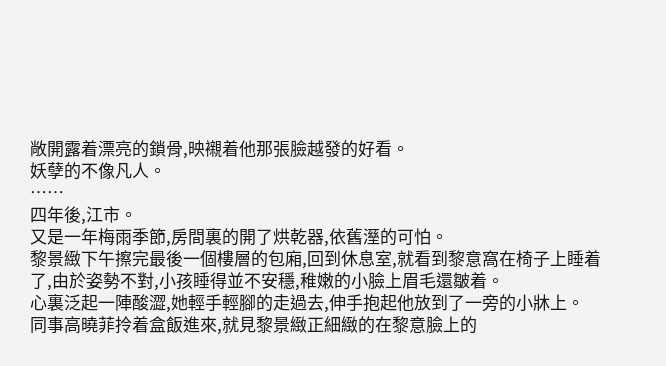敞開露着漂亮的鎖骨,映襯着他那張臉越發的好看。
妖孽的不像凡人。
……
四年後,江市。
又是一年梅雨季節,房間裏的開了烘乾器,依舊溼的可怕。
黎景緻下午擦完最後一個樓層的包廂,回到休息室,就看到黎意窩在椅子上睡着了,由於姿勢不對,小孩睡得並不安穩,稚嫩的小臉上眉毛還皺着。
心裏泛起一陣酸澀,她輕手輕腳的走過去,伸手抱起他放到了一旁的小牀上。
同事高曉菲拎着盒飯進來,就見黎景緻正細緻的在黎意臉上的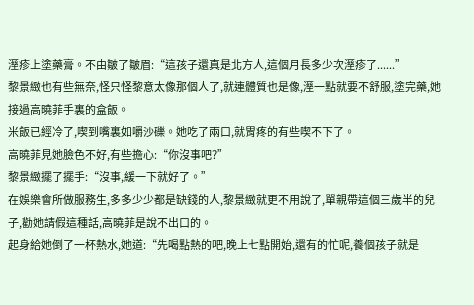溼疹上塗藥膏。不由皺了皺眉:“這孩子還真是北方人,這個月長多少次溼疹了......”
黎景緻也有些無奈,怪只怪黎意太像那個人了,就連體質也是像,溼一點就要不舒服,塗完藥,她接過高曉菲手裏的盒飯。
米飯已經冷了,喫到嘴裏如嚼沙礫。她吃了兩口,就胃疼的有些喫不下了。
高曉菲見她臉色不好,有些擔心:“你沒事吧?”
黎景緻擺了擺手:“沒事,緩一下就好了。”
在娛樂會所做服務生,多多少少都是缺錢的人,黎景緻就更不用說了,單親帶這個三歲半的兒子,勸她請假這種話,高曉菲是說不出口的。
起身給她倒了一杯熱水,她道:“先喝點熱的吧,晚上七點開始,還有的忙呢,養個孩子就是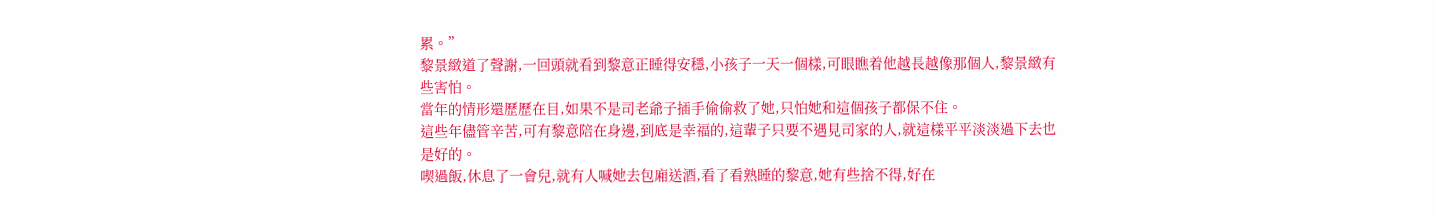累。”
黎景緻道了聲謝,一回頭就看到黎意正睡得安穩,小孩子一天一個樣,可眼瞧着他越長越像那個人,黎景緻有些害怕。
當年的情形還歷歷在目,如果不是司老爺子插手偷偷救了她,只怕她和這個孩子都保不住。
這些年儘管辛苦,可有黎意陪在身邊,到底是幸福的,這輩子只要不遇見司家的人,就這樣平平淡淡過下去也是好的。
喫過飯,休息了一會兒,就有人喊她去包廂送酒,看了看熟睡的黎意,她有些捨不得,好在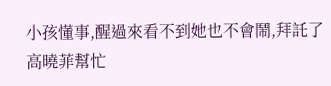小孩懂事,醒過來看不到她也不會鬧,拜託了高曉菲幫忙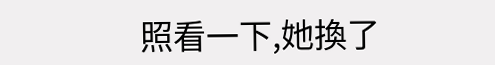照看一下,她換了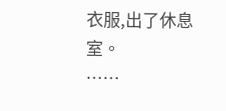衣服,出了休息室。
……